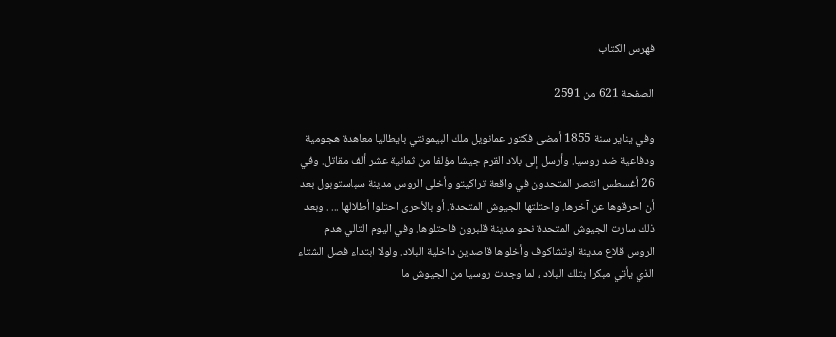فهرس الكتاب

الصفحة 621 من 2591

وفي يناير سنة 1855 أمضى فكتور عمانويل ملك البيمونتي بايطاليا معاهدة هجومية ودفاعية ضد روسيا. وأرسل إلى بلاد القرم جيشا مؤلفا من ثمانية عشر ألف مقاتل. وفي 26 أغسطس انتصر المتحدون في واقعة تراكيتو وأخلى الروس مدينة سباستوبول بعد أن احرقوها عن آخرها. واحتلتها الجيوش المتحدة. أو بالأحرى احتلوا أطلالها ... . وبعد ذلك سارت الجيوش المتحدة نحو مدينة قلبرون فاحتلوها. وفي اليوم التالي هدم الروس قلاع مدينة اوتشاكوف وأخلوها قاصدين داخلية البلاد. ولولا ابتداء فصل الشتاء الذي يأتي مبكرا بتلك البلاد ، لما وجدت روسيا من الجيوش ما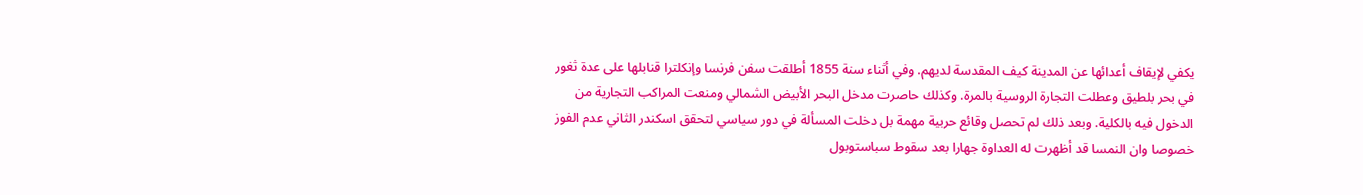يكفي لإيقاف أعدائها عن المدينة كيف المقدسة لديهم. وفي أثناء سنة 1855 أطلقت سفن فرنسا وإنكلترا قنابلها على عدة ثغور في بحر بلطيق وعطلت التجارة الروسية بالمرة. وكذلك حاصرت مدخل البحر الأبيض الشمالي ومنعت المراكب التجارية من الدخول فيه بالكلية. وبعد ذلك لم تحصل وقائع حربية مهمة بل دخلت المسألة في دور سياسي لتحقق اسكندر الثاني عدم الفوز خصوصا وان النمسا قد أظهرت له العداوة جهارا بعد سقوط سباستوبول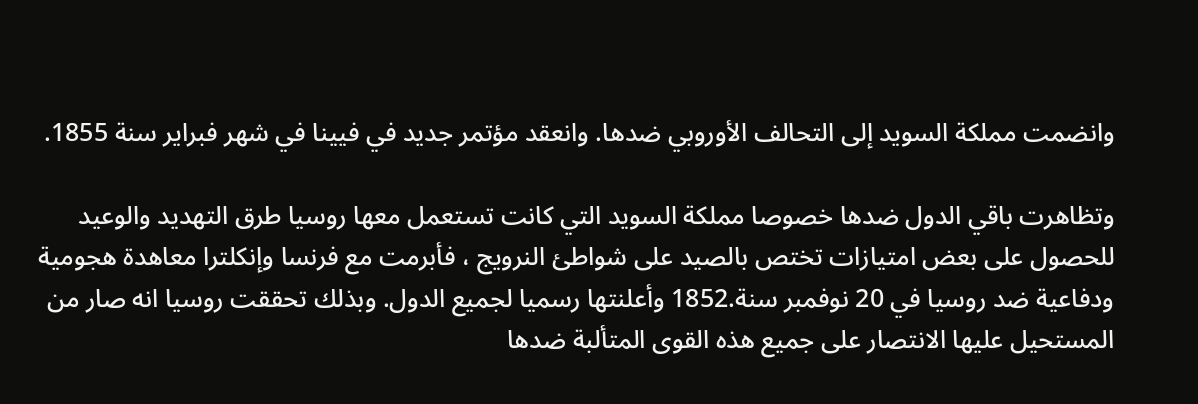وانضمت مملكة السويد إلى التحالف الأوروبي ضدها. وانعقد مؤتمر جديد في فيينا في شهر فبراير سنة 1855.

وتظاهرت باقي الدول ضدها خصوصا مملكة السويد التي كانت تستعمل معها روسيا طرق التهديد والوعيد للحصول على بعض امتيازات تختص بالصيد على شواطئ النرويج ، فأبرمت مع فرنسا وإنكلترا معاهدة هجومية ودفاعية ضد روسيا في 20 نوفمبر سنة.1852 وأعلنتها رسميا لجميع الدول. وبذلك تحققت روسيا انه صار من المستحيل عليها الانتصار على جميع هذه القوى المتألبة ضدها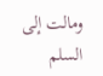ومالت إلى السلم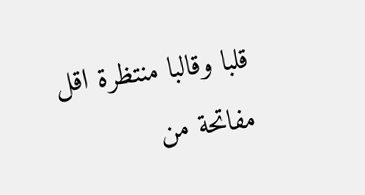قلبا وقالبا منتظرة اقل مفاتحة من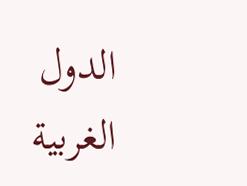الدول الغربية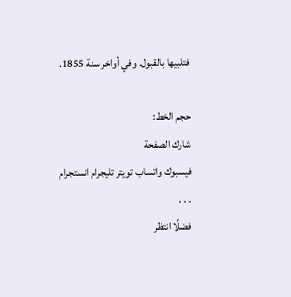فتلبيها بالقبول. وفي أواخر سنة 1855.

حجم الخط:
شارك الصفحة
فيسبوك واتساب تويتر تليجرام انستجرام
. . .
فضلًا انتظر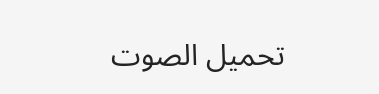تحميل الصوت